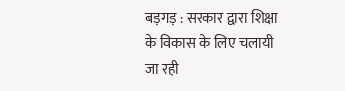बड़गड़ : सरकार द्वारा शिक्षा के विकास के लिए चलायी जा रही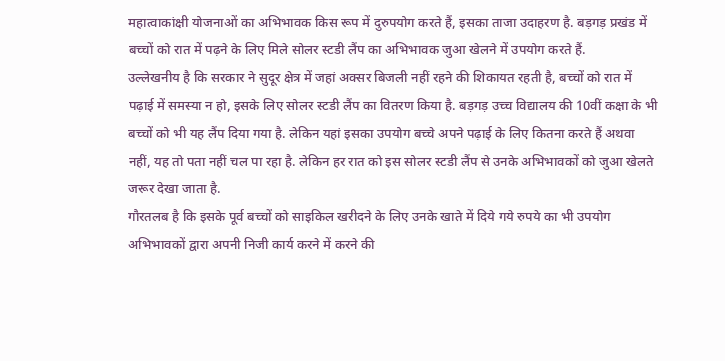महात्वाकांक्षी योजनाओं का अभिभावक किस रूप में दुरुपयोग करते हैं, इसका ताजा उदाहरण है. बड़गड़ प्रखंड में बच्चों को रात में पढ़ने के लिए मिले सोलर स्टडी लैंप का अभिभावक जुआ खेलने में उपयोग करते हैं.
उल्लेखनीय है कि सरकार ने सुदूर क्षेत्र में जहां अक्सर बिजली नहीं रहने की शिकायत रहती है, बच्चों को रात में पढ़ाई में समस्या न हो, इसके लिए सोलर स्टडी लैंप का वितरण किया है. बड़गड़ उच्च विद्यालय की 10वीं कक्षा के भी बच्चों को भी यह लैंप दिया गया है. लेकिन यहां इसका उपयोग बच्चे अपने पढ़ाई के लिए कितना करते हैं अथवा नहीं, यह तो पता नहीं चल पा रहा है. लेकिन हर रात को इस सोलर स्टडी लैंप से उनके अभिभावकों को जुआ खेलते जरूर देखा जाता है.
गौरतलब है कि इसके पूर्व बच्चों को साइकिल खरीदने के लिए उनके खाते में दिये गये रुपये का भी उपयोग अभिभावकों द्वारा अपनी निजी कार्य करने में करने की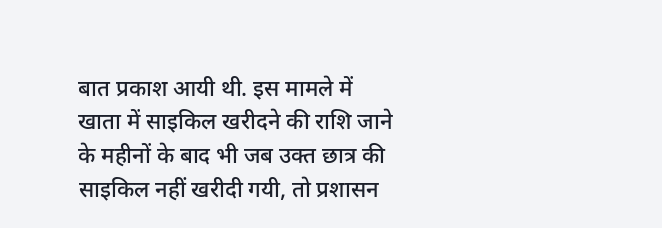बात प्रकाश आयी थी. इस मामले में खाता में साइकिल खरीदने की राशि जाने के महीनों के बाद भी जब उक्त छात्र की साइकिल नहीं खरीदी गयी, तो प्रशासन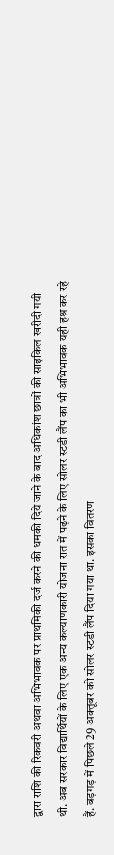द्वारा राशि की रिकवरी अथवा अभिभावक पर प्राथमिकी दर्ज करने की धमकी दिये जाने के बाद अधिकांश छात्रों की साइकिल खरीदी गयी थी. अब सरकार विद्यार्थियों के लिए एक अन्य कल्याणकारी योजना रात में पढ़ने के लिए सोलर स्टडी लैंप का भी अभिभावक यही हश्र कर रहे हैं. बड़गड़ में पिछले 29 अक्तूबर को सोलर स्टडी लैंप दिया गया था. इसका वितरण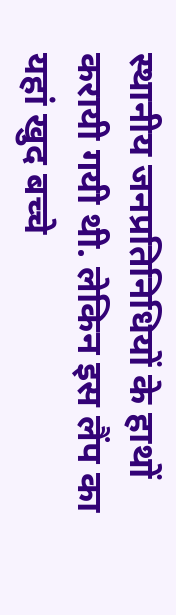स्थानीय जनप्रतिनिधियों के हाथों करायी गयी थी. लेकिन इस लैंप का यहां खुद बच्चे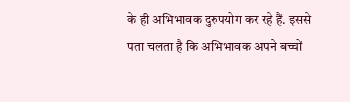के ही अभिभावक दुरुपयोग कर रहे हैं. इससे पता चलता है कि अभिभावक अपने बच्चों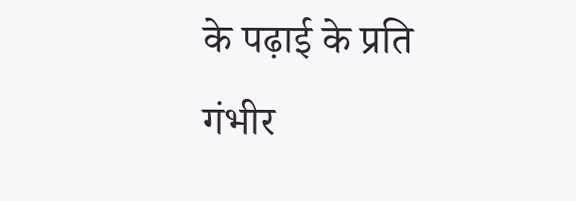के पढ़ाई के प्रति गंभीर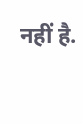नहीं है.